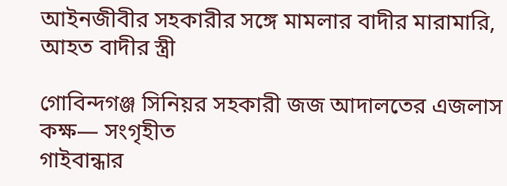আইনজীবীর সহকারীর সঙ্গে মামলার বাদীর মারামারি, আহত বাদীর স্ত্রী

গোবিন্দগঞ্জ সিনিয়র সহকারী জজ আদালতের এজলাস কক্ষ— সংগৃহীত
গাইবান্ধার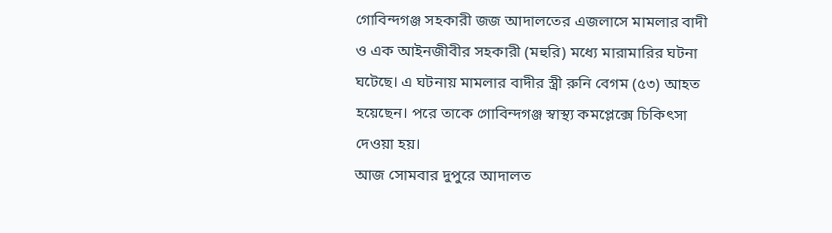গোবিন্দগঞ্জ সহকারী জজ আদালতের এজলাসে মামলার বাদী ও এক আইনজীবীর সহকারী (মহুরি) মধ্যে মারামারির ঘটনা ঘটেছে। এ ঘটনায় মামলার বাদীর স্ত্রী রুনি বেগম (৫৩) আহত হয়েছেন। পরে তাকে গোবিন্দগঞ্জ স্বাস্থ্য কমপ্লেক্সে চিকিৎসা দেওয়া হয়।
আজ সোমবার দুপুরে আদালত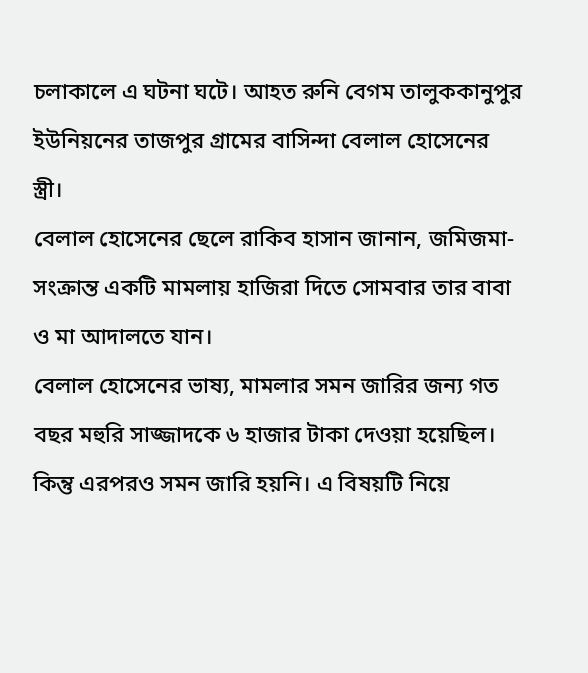চলাকালে এ ঘটনা ঘটে। আহত রুনি বেগম তালুককানুপুর ইউনিয়নের তাজপুর গ্রামের বাসিন্দা বেলাল হোসেনের স্ত্রী।
বেলাল হোসেনের ছেলে রাকিব হাসান জানান, জমিজমা-সংক্রান্ত একটি মামলায় হাজিরা দিতে সোমবার তার বাবা ও মা আদালতে যান।
বেলাল হোসেনের ভাষ্য, মামলার সমন জারির জন্য গত বছর মহুরি সাজ্জাদকে ৬ হাজার টাকা দেওয়া হয়েছিল। কিন্তু এরপরও সমন জারি হয়নি। এ বিষয়টি নিয়ে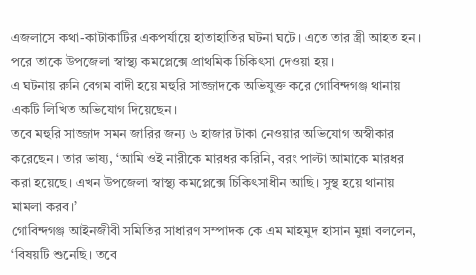এজলাসে কথা-কাটাকাটির একপর্যায়ে হাতাহাতির ঘটনা ঘটে। এতে তার স্ত্রী আহত হন। পরে তাকে উপজেলা স্বাস্থ্য কমপ্লেক্সে প্রাথমিক চিকিৎসা দেওয়া হয়।
এ ঘটনায় রুনি বেগম বাদী হয়ে মহুরি সাজ্জাদকে অভিযুক্ত করে গোবিন্দগঞ্জ থানায় একটি লিখিত অভিযোগ দিয়েছেন।
তবে মহুরি সাজ্জাদ সমন জারির জন্য ৬ হাজার টাকা নেওয়ার অভিযোগ অস্বীকার করেছেন। তার ভাষ্য, ‘আমি ওই নারীকে মারধর করিনি, বরং পাল্টা আমাকে মারধর করা হয়েছে। এখন উপজেলা স্বাস্থ্য কমপ্লেক্সে চিকিৎসাধীন আছি। সুস্থ হয়ে থানায় মামলা করব।’
গোবিন্দগঞ্জ আইনজীবী সমিতির সাধারণ সম্পাদক কে এম মাহমুদ হাসান মুন্না বললেন, ‘বিষয়টি শুনেছি। তবে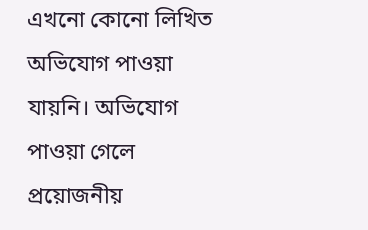এখনো কোনো লিখিত অভিযোগ পাওয়া যায়নি। অভিযোগ পাওয়া গেলে প্রয়োজনীয়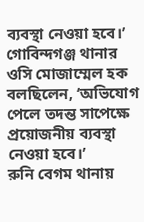ব্যবস্থা নেওয়া হবে।’
গোবিন্দগঞ্জ থানার ওসি মোজাম্মেল হক বলছিলেন, ‘অভিযোগ পেলে তদন্ত সাপেক্ষে প্রয়োজনীয় ব্যবস্থা নেওয়া হবে।’
রুনি বেগম থানায়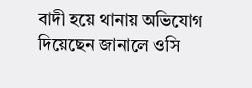বাদী হয়ে থানায় অভিযোগ দিয়েছেন জানালে ওসি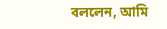বললেন, আমি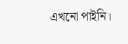এখনো পাইনি।